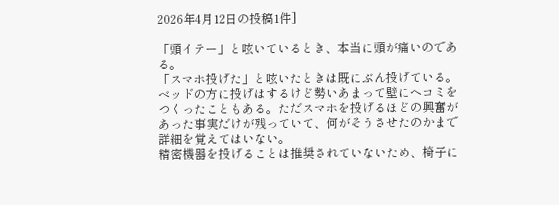2026年4月12日の投稿1件]

「頭イテー」と呟いているとき、本当に頭が痛いのである。
「スマホ投げた」と呟いたときは既にぶん投げている。ベッドの方に投げはするけど勢いあまって壁にヘコミをつくったこともある。ただスマホを投げるほどの興奮があった事実だけが残っていて、何がそうさせたのかまで詳細を覚えてはいない。
精密機器を投げることは推奨されていないため、椅子に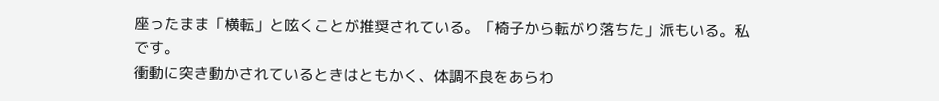座ったまま「横転」と呟くことが推奨されている。「椅子から転がり落ちた」派もいる。私です。
衝動に突き動かされているときはともかく、体調不良をあらわ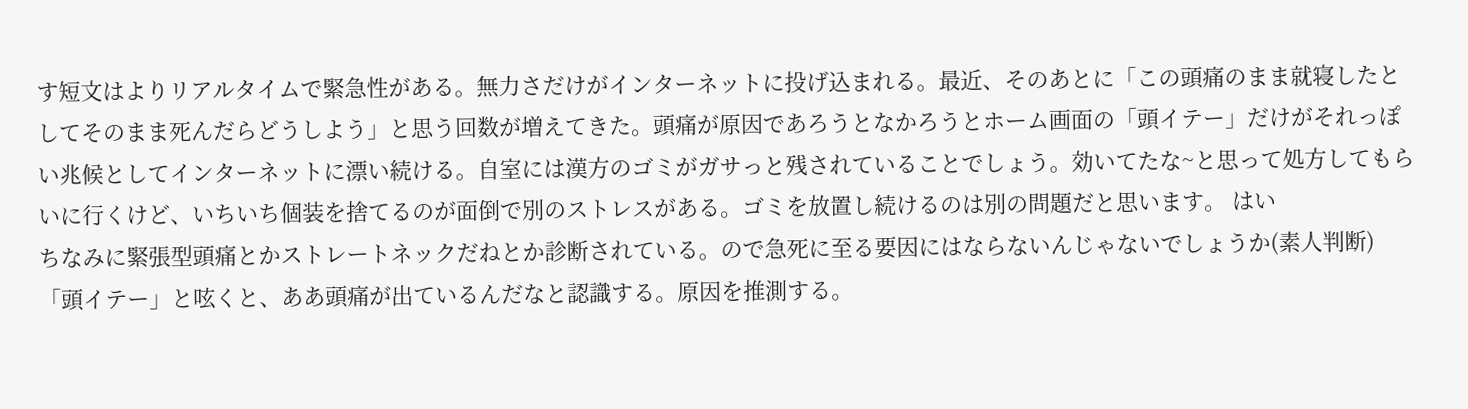す短文はよりリアルタイムで緊急性がある。無力さだけがインターネットに投げ込まれる。最近、そのあとに「この頭痛のまま就寝したとしてそのまま死んだらどうしよう」と思う回数が増えてきた。頭痛が原因であろうとなかろうとホーム画面の「頭イテー」だけがそれっぽい兆候としてインターネットに漂い続ける。自室には漢方のゴミがガサっと残されていることでしょう。効いてたな~と思って処方してもらいに行くけど、いちいち個装を捨てるのが面倒で別のストレスがある。ゴミを放置し続けるのは別の問題だと思います。 はい
ちなみに緊張型頭痛とかストレートネックだねとか診断されている。ので急死に至る要因にはならないんじゃないでしょうか(素人判断)
「頭イテー」と呟くと、ああ頭痛が出ているんだなと認識する。原因を推測する。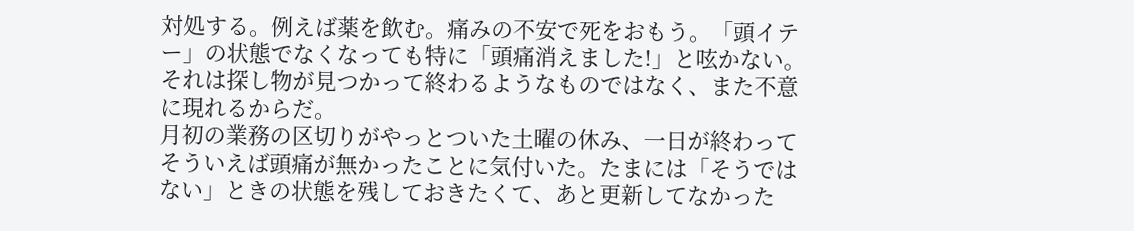対処する。例えば薬を飲む。痛みの不安で死をおもう。「頭イテー」の状態でなくなっても特に「頭痛消えました!」と呟かない。それは探し物が見つかって終わるようなものではなく、また不意に現れるからだ。
月初の業務の区切りがやっとついた土曜の休み、一日が終わってそういえば頭痛が無かったことに気付いた。たまには「そうではない」ときの状態を残しておきたくて、あと更新してなかった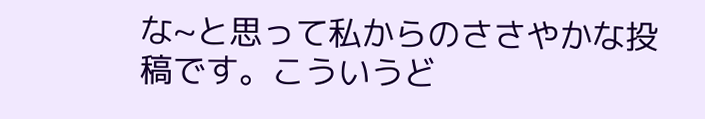な~と思って私からのささやかな投稿です。こういうど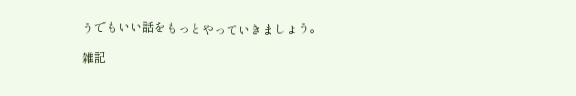うでもいい話をもっとやっていきましょう。

雑記